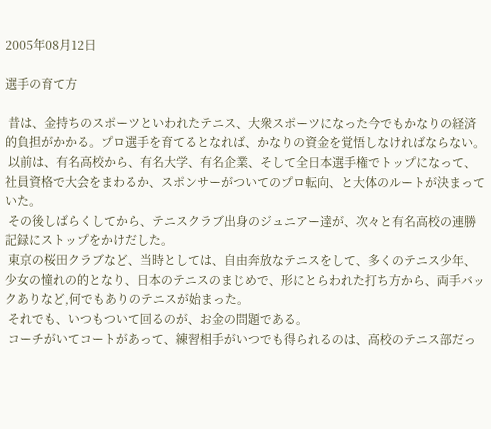2005年08月12日

選手の育て方

 昔は、金持ちのスポーツといわれたテニス、大衆スポーツになった今でもかなりの経済的負担がかかる。プロ選手を育てるとなれば、かなりの資金を覚悟しなければならない。
 以前は、有名高校から、有名大学、有名企業、そして全日本選手権でトップになって、社員資格で大会をまわるか、スポンサーがついてのプロ転向、と大体のルートが決まっていた。
 その後しばらくしてから、テニスクラブ出身のジュニアー達が、次々と有名高校の連勝記録にストップをかけだした。
 東京の桜田クラブなど、当時としては、自由奔放なテニスをして、多くのテニス少年、少女の憧れの的となり、日本のテニスのまじめで、形にとらわれた打ち方から、両手バックありなど,何でもありのテニスが始まった。
 それでも、いつもついて回るのが、お金の問題である。
 コーチがいてコートがあって、練習相手がいつでも得られるのは、高校のテニス部だっ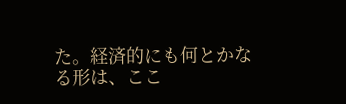た。経済的にも何とかなる形は、ここ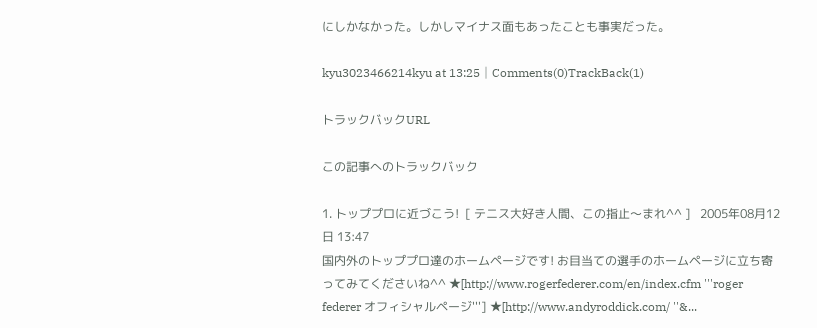にしかなかった。しかしマイナス面もあったことも事実だった。

kyu3023466214kyu at 13:25│Comments(0)TrackBack(1)

トラックバックURL

この記事へのトラックバック

1. トッププロに近づこう!  [ テニス大好き人間、この指止〜まれ^^ ]   2005年08月12日 13:47
国内外のトッププロ達のホームページです! お目当ての選手のホームページに立ち寄ってみてくださいね^^ ★[http://www.rogerfederer.com/en/index.cfm '''roger federer オフィシャルページ'''] ★[http://www.andyroddick.com/ ''&...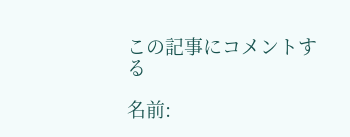この記事にコメントする

名前: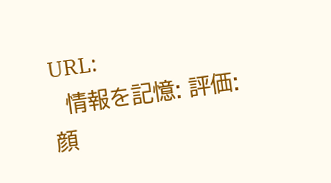URL:
  情報を記憶: 評価: 顔